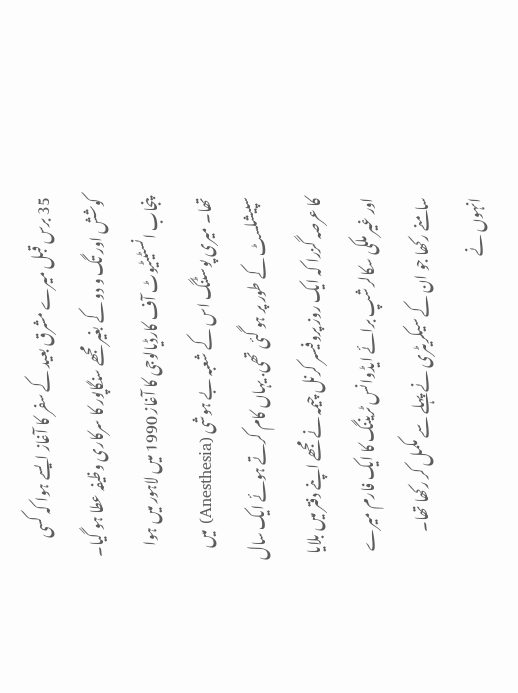35 برس قبل میرے مشرق بعید کے سفر کا آغاز ایسے ہوا کہ کسی کوشش اور تگ و دو کے بغیر مجھے سنگاپور کا سرکاری وظیفہ عطا ہو گیا۔ پنجاب انسٹیٹیوٹ آف کارڈیالوجی کا آغاز 1990 میں لاہور میں ہوا تھا۔ میری پوسٹنگ اس کے شعبہ بے ہوشی (Anesthesia) میں سپیشلسٹ کے طور پر ہو گئی تھی. یہاں کام کرتے ہوئے ایک سال کا عرصہ گزرا کہ ایک روز پروفیسر کرنل چیمہ نے مجھے اپنے دفتر میں بلایا اور غیر ملکی سکالرشپ برائے ایڈوانس ٹریننگ کا ایک فارم میرے سامنے رکھا جو ان کے سیکریٹری نے پہلے سے مکمل کر رکھا تھا۔ انہوں نے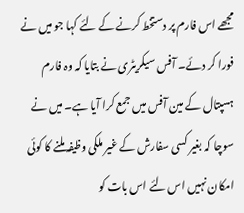مجھے اس فارم پر دستخط کرنے کے لئے کہا جو میں نے فورا کر دئے۔ آفس سیکریٹری نے بتایا کہ وہ فارم ہسپتال کے مین آفس میں جمع کرا آیا ہے۔ میں نے سوچا کہ بغیر کسی سفارش کے غیر ملکی وظیفہ ملنے کا کوئی امکان نہیں اس لئے اس بات کو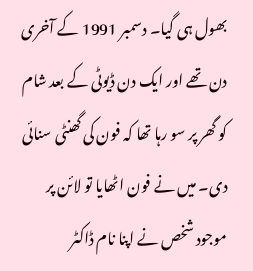بھول ہی گیا۔ دسمبر 1991 کے آخری دن تھے اور ایک دن ڈیوٹی کے بعد شام کو گھر پر سو رہا تھا کہ فون کی گھنٹی سنائی دی۔ میں نے فون اٹھایا تو لائن پر موجود شخص نے اپنا نام ڈاکٹر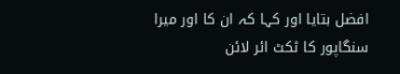افضل بتایا اور کہا کہ ان کا اور میرا سنگاپور کا ٹکٹ ائر لائن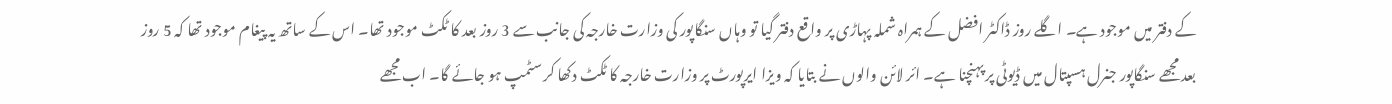کے دفتر میں موجود ہے۔ اگلے روز ڈاکٹر افضل کے ہمراہ شملہ پہاڑی پر واقع دفتر گیا تو وہاں سنگاپور کی وزارت خارجہ کی جانب سے 3 روز بعد کا ٹکٹ موجود تھا۔ اس کے ساتھ یہ پیغام موجود تھا کہ 5 روز بعد مجھے سنگاپور جنرل ہسپتال میں ڈیوٹی پر پہنچنا ہے۔ ائر لائن والوں نے بتایا کہ ویزا ایرپورٹ پر وزارت خارجہ کا ٹکٹ دکھا کر سٹمپ ہو جائے گا۔ اب مجھے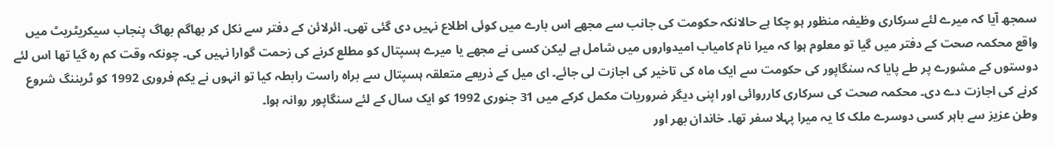سمجھ آیا کہ میرے لئے سرکاری وظیفہ منظور ہو چکا ہے حالانکہ حکومت کی جانب سے مجھے اس بارے میں کوئی اطلاع نہیں دی گئی تھی۔ ائرلائن کے دفتر سے نکل کر بھاگم بھاگ پنجاب سیکریٹریٹ میں واقع محکمہ صحت کے دفتر میں گیا تو معلوم ہوا کہ میرا نام کامیاب امیدواروں میں شامل ہے لیکن کسی نے مجھے یا میرے ہسپتال کو مطلع کرنے کی زحمت گوارا نہیں کی۔ چونکہ وقت کم رہ گیا تھا اس لئے دوستوں کے مشورے پر طے پایا کہ سنگاپور کی حکومت سے ایک ماہ کی تاخیر کی اجازت لی جائے۔ ای میل کے ذریعے متعلقہ ہسپتال سے براہ راست رابطہ کیا تو انہوں نے یکم فروری 1992 کو ٹریننگ شروع کرنے کی اجازت دے دی۔ محکمہ صحت کی سرکاری کارروائی اور اپنی دیگر ضروریات مکمل کرکے میں 31 جنوری 1992 کو ایک سال کے لئے سنگاپور روانہ ہوا۔
وطن عزیز سے باہر کسی دوسرے ملک کا یہ میرا پہلا سفر تھا۔ خاندان بھر اور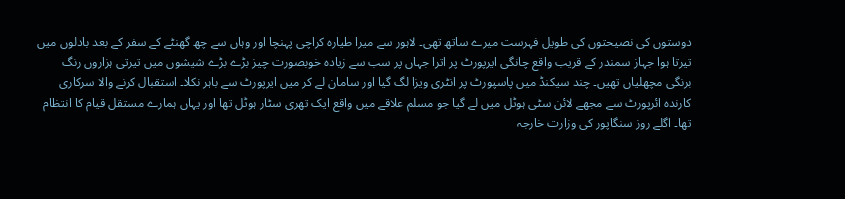دوستوں کی نصیحتوں کی طویل فہرست میرے ساتھ تھی۔ لاہور سے میرا طیارہ کراچی پہنچا اور وہاں سے چھ گھنٹے کے سفر کے بعد بادلوں میں تیرتا ہوا جہاز سمندر کے قریب واقع چانگی ایرپورٹ پر اترا جہاں پر سب سے زیادہ خوبصورت چیز بڑے بڑے شیشوں میں تیرتی ہزاروں رنگ برنگی مچھلیاں تھیں۔ چند سیکنڈ میں پاسپورٹ پر انٹری ویزا لگ گیا اور سامان لے کر میں ایرپورٹ سے باہر نکلا۔ استقبال کرنے والا سرکاری کارندہ ائرپورٹ سے مجھے لائن سٹی ہوٹل میں لے گیا جو مسلم علاقے میں واقع ایک تھری سٹار ہوٹل تھا اور یہاں ہمارے مستقل قیام کا انتظام تھا۔ اگلے روز سنگاپور کی وزارت خارجہ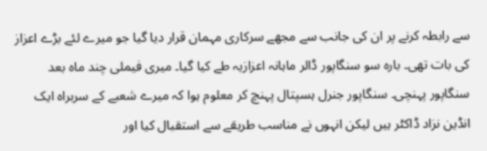سے رابطہ کرنے پر ان کی جانب سے مجھے سرکاری مہمان قرار دیا گیا جو میرے لئے بڑے اعزاز کی بات تھی۔ بارہ سو سنگاپور ڈالر ماہانہ اعزازیہ طے کیا گیا۔ میری فیملی چند ماہ بعد سنگاپور پہنچی۔ سنگاپور جنرل ہسپتال پہنچ کر معلوم ہوا کہ میرے شعبے کے سربراہ ایک انڈین نزاد ڈاکٹر ہیں لیکن انہوں نے مناسب طریقے سے استقبال کیا اور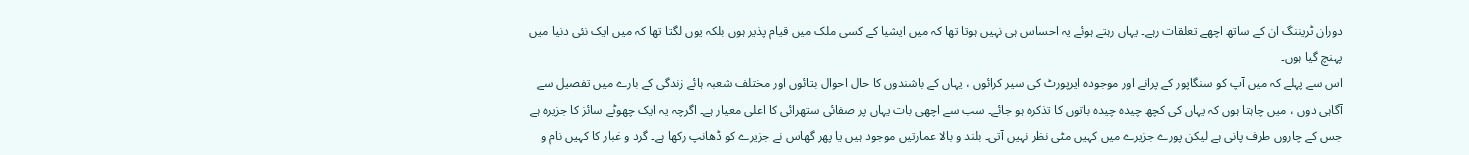دوران ٹریننگ ان کے ساتھ اچھے تعلقات رہے۔ یہاں رہتے ہوئے یہ احساس ہی نہیں ہوتا تھا کہ میں ایشیا کے کسی ملک میں قیام پذیر ہوں بلکہ یوں لگتا تھا کہ میں ایک نئی دنیا میں پہنچ گیا ہوں۔
اس سے پہلے کہ میں آپ کو سنگاپور کے پرانے اور موجودہ ایرپورٹ کی سیر کرائوں ، یہاں کے باشندوں کا حال احوال بتائوں اور مختلف شعبہ ہائے زندگی کے بارے میں تفصیل سے آگاہی دوں ، میں چاہتا ہوں کہ یہاں کی کچھ چیدہ چیدہ باتوں کا تذکرہ ہو جائے۔ سب سے اچھی بات یہاں پر صفائی ستھرائی کا اعلی معیار ہے۔ اگرچہ یہ ایک چھوٹے سائز کا جزیرہ ہے جس کے چاروں طرف پانی ہے لیکن پورے جزیرے میں کہیں مٹی نظر نہیں آتی۔ بلند و بالا عمارتیں موجود ہیں یا پھر گھاس نے جزیرے کو ڈھانپ رکھا ہے۔ گرد و غبار کا کہیں نام و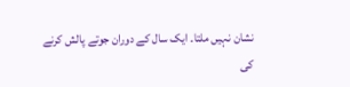نشان نہیں ملتا۔ ایک سال کے دوران جوتے پالش کرنے کی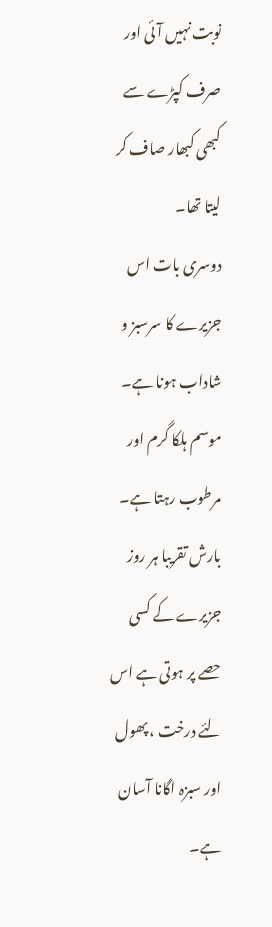نوبت نہیں آئی اور صرف کپڑے سے کبھی کبھار صاف کر لیتا تھا۔
دوسری بات اس جزیرے کا سرسبز و شاداب ہونا ہے۔ موسم ہلکا گرم اور مرطوب رہتا ہے۔ بارش تقریبا ہر روز جزیرے کے کسی حصے پر ہوتی ہے اس لئے درخت ، پھول اور سبزہ اگانا آسان ہے۔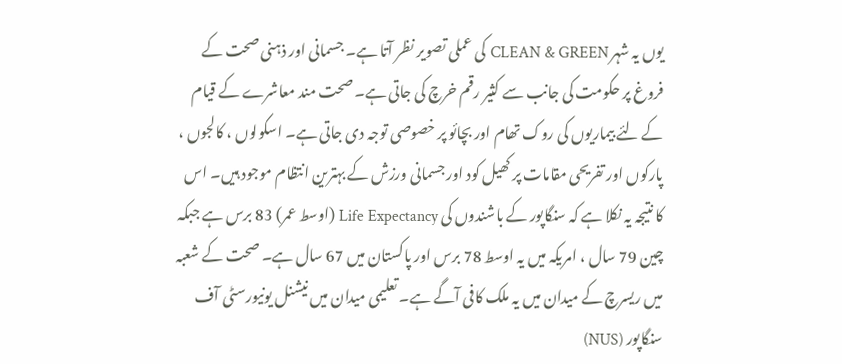یوں یہ شہر CLEAN & GREEN کی عملی تصویر نظر آتا ہے۔ جسمانی اور ذہنی صحت کے فروغ پر حکومت کی جانب سے کثیر رقم خرچ کی جاتی ہے۔ صحت مند معاشرے کے قیام کے لئے بیماریوں کی روک تھام اور بچائو پر خصوصی توجہ دی جاتی ہے۔ اسکولوں ، کالجوں ، پارکوں اور تفریحی مقامات پر کھیل کود اور جسمانی ورزش کے بہترین انتظام موجود ہیں۔ اس کا نتیجہ یہ نکلا ہے کہ سنگاپور کے باشندوں کی Life Expectancy (اوسط عمر) 83 برس ہے جبکہ چین 79 سال ، امریکہ میں یہ اوسط 78 برس اور پاکستان میں 67 سال ہے۔ صحت کے شعبہ میں ریسرچ کے میدان میں یہ ملک کافی آگے ہے۔ تعلیمی میدان میں نیشنل یونیورسٹی آف سنگاپور (NUS)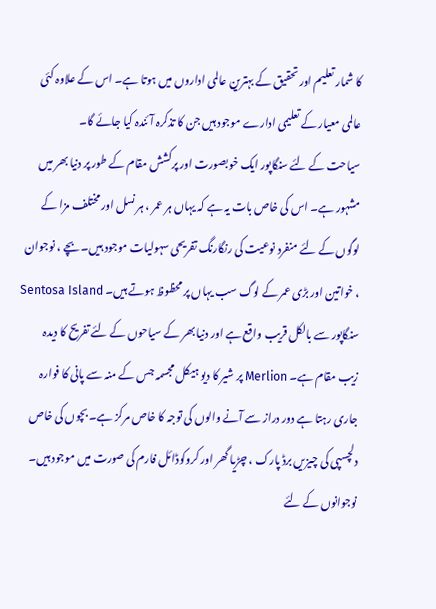کا شمار تعلیم اور تحقیق کے بہترین عالمی اداروں میں ہوتا ہے۔ اس کے علاوہ کئی عالمی معیار کے تعلیمی ادارے موجود ہیں جن کا تذکرہ آئندہ کیا جائے گا۔
سیاحت کے لئے سنگاپور ایک خوبصورت اور پرکشش مقام کے طور پر دنیا بھر میں مشہور ہے۔ اس کی خاص بات یہ ہے کہ یہاں ہر عمر ، ہر نسل اور مختلف مزا کے لوگوں کے لئے منفرد نوعیت کی رنگارنگ تفریحی سہولیات موجود ہیں۔ بچے ، نوجوان ، خواتین اور بڑی عمر کے لوگ سب یہاں پر محظوظ ہوتے ہیں۔ Sentosa Island سنگاپور سے بالکل قریب واقع ہے اور دنیا بھر کے سیاحوں کے لئے تفریح کا دیدہ زیب مقام ہے۔ Merlion پر شیر کا دیو ہیکل مجسمہ جس کے منہ سے پانی کا فوارہ جاری رہتا ہے دور دراز سے آنے والوں کی توجہ کا خاص مرکز ہے۔ بچوں کی خاص دلچسپی کی چیزیں برڈ پارک ، چڑیا گھر اور کروکوڈائل فارم کی صورت میں موجود ہیں۔ نوجوانوں کے لئے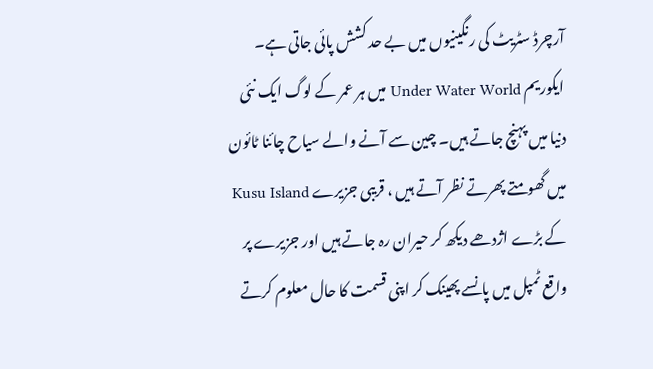آرچرڈ سٹریٹ کی رنگینیوں میں بے حد کشش پائی جاتی ہے۔ ایکوریم Under Water World میں ہر عمر کے لوگ ایک نئی دنیا میں پہنچ جاتے ہیں۔ چین سے آنے والے سیاح چائنا ٹائون میں گھومتے پھرتے نظر آتے ہیں ، قریبی جزیرے Kusu Island کے بڑے اژدھے دیکھ کر حیران رہ جاتے ہیں اور جزیرے پر واقع ٹمپل میں پانسے پھینک کر اپنی قسمت کا حال معلوم کرتے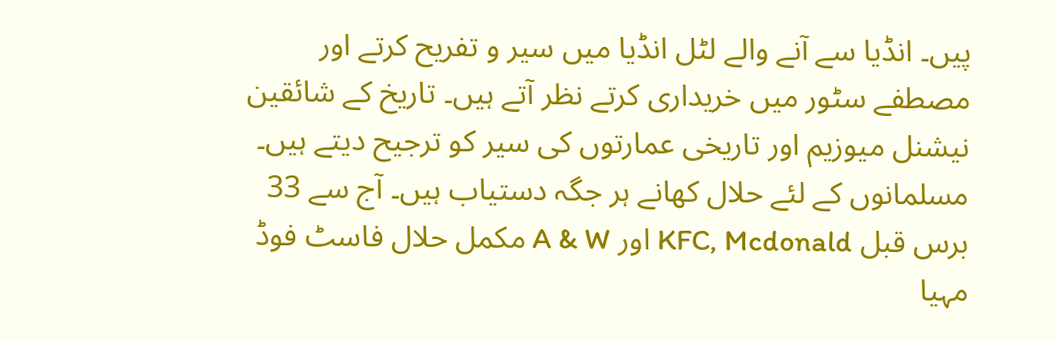پیں۔ انڈیا سے آنے والے لٹل انڈیا میں سیر و تفریح کرتے اور مصطفے سٹور میں خریداری کرتے نظر آتے ہیں۔ تاریخ کے شائقین نیشنل میوزیم اور تاریخی عمارتوں کی سیر کو ترجیح دیتے ہیں۔
مسلمانوں کے لئے حلال کھانے ہر جگہ دستیاب ہیں۔ آج سے 33 برس قبل KFC, Mcdonald اور A & W مکمل حلال فاسٹ فوڈ مہیا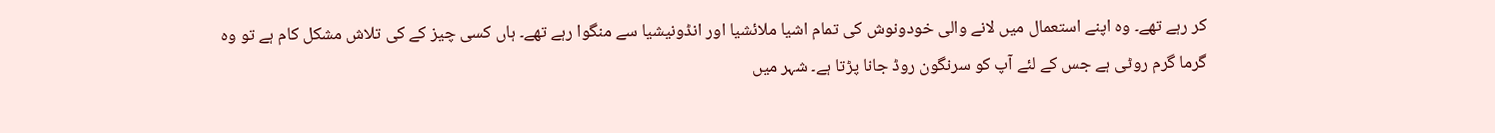کر رہے تھے۔ وہ اپنے استعمال میں لانے والی خودونوش کی تمام اشیا ملائشیا اور انڈونیشیا سے منگوا رہے تھے۔ ہاں کسی چیز کے کی تلاش مشکل کام ہے تو وہ گرما گرم روٹی ہے جس کے لئے آپ کو سرنگون روڈ جانا پڑتا ہے۔ شہر میں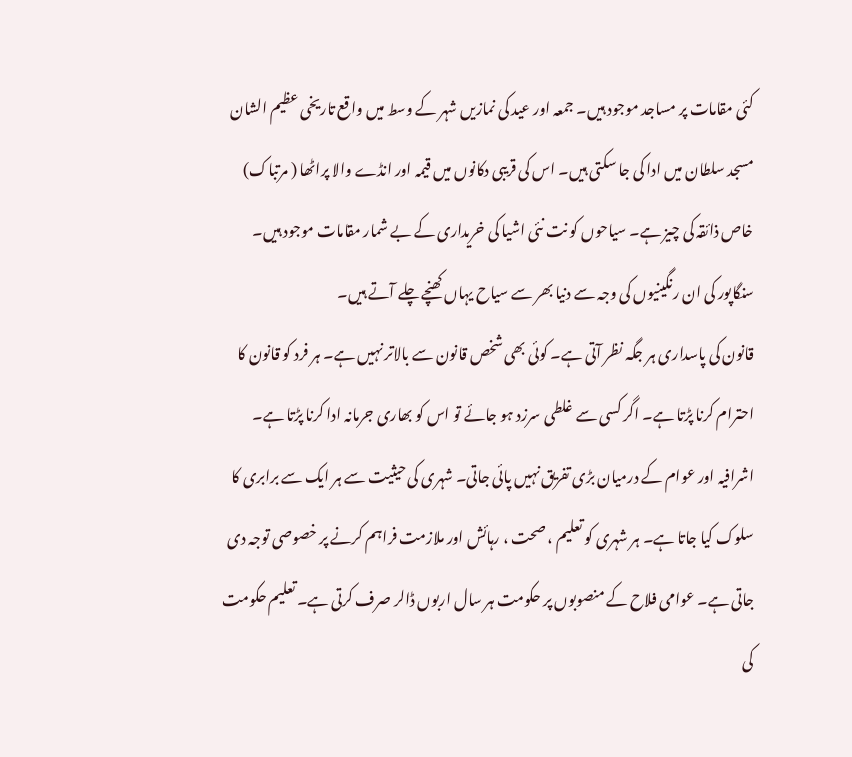کئی مقامات پر مساجد موجود ہیں۔ جمعہ اور عید کی نمازیں شہر کے وسط میں واقع تاریخی عظیم الشان مسجد سلطان میں ادا کی جا سکتی ہیں۔ اس کی قریبی دکانوں میں قیمہ اور انڈے والا پراٹھا ( مرتباک) خاص ذائقہ کی چیز ہے۔ سیاحوں کو نت نئی اشیا کی خریداری کے بے شمار مقامات موجود ہیں۔ سنگاپور کی ان رنگینیوں کی وجہ سے دنیا بھر سے سیاح یہاں کھنچے چلے آتے ہیں۔
قانون کی پاسداری ہر جگہ نظر آتی ہے۔ کوئی بھی شخص قانون سے بالاتر نہیں ہے۔ ہر فرد کو قانون کا احترام کرنا پڑتا ہے۔ اگر کسی سے غلطی سرزد ہو جائے تو اس کو بھاری جرمانہ ادا کرنا پڑتا ہے۔ اشرافیہ اور عوام کے درمیان بڑی تفریق نہیں پائی جاتی۔ شہری کی حیثیت سے ہر ایک سے برابری کا سلوک کیا جاتا ہے۔ ہر شہری کو تعلیم ، صحت ، رہائش اور ملازمت فراہم کرنے پر خصوصی توجہ دی جاتی ہے۔ عوامی فلاح کے منصوبوں پر حکومت ہر سال اربوں ڈالر صرف کرتی ہے۔ تعلیم حکومت کی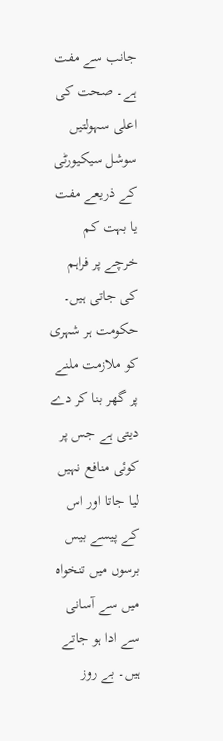جانب سے مفت ہے۔ صحت کی اعلی سہولتیں سوشل سیکیورٹی کے ذریعے مفت یا بہت کم خرچے پر فراہم کی جاتی ہیں۔ حکومت ہر شہری کو ملازمت ملنے پر گھر بنا کر دے دیتی ہے جس پر کوئی منافع نہیں لیا جاتا اور اس کے پیسے بیس برسوں میں تنخواہ میں سے آسانی سے ادا ہو جاتے ہیں۔ بے روز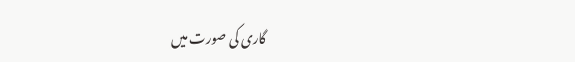گاری کی صورت میں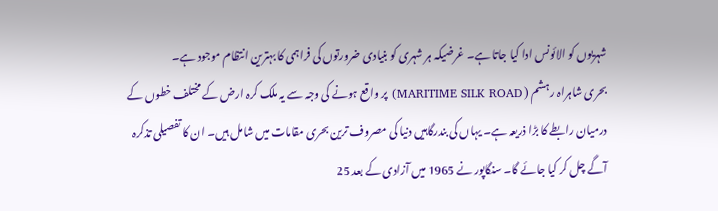شہریوں کو الائونس ادا کیا جاتا ہے۔ غرضیکہ ہر شہری کو بنیادی ضرورتوں کی فراہمی کا بہترین انتظام موجود ہے۔
بحری شاہراہ رہشم ( MARITIME SILK ROAD) پر واقع ہونے کی وجہ سے یہ ملک کرہ ارض کے مختلف خطوں کے درمیان رابطے کا بڑا ذریعہ ہے۔ یہاں کی بندرگاہیں دنیا کی مصروف ترین بحری مقامات میں شامل ہیں۔ ان کا تفصیلی تذکرہ آگے چل کر کیا جائے گا۔ سنگاپور نے 1965 میں آزادی کے بعد 25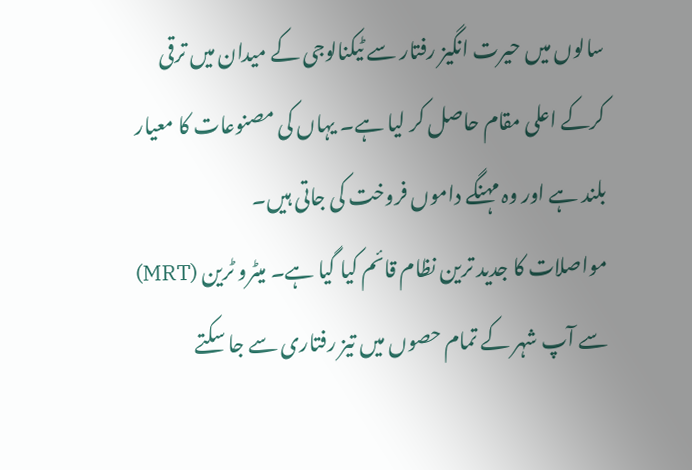سالوں میں حیرت انگیز رفتار سے ٹیکنالوجی کے میدان میں ترقی کرکے اعلی مقام حاصل کر لیا ہے۔ یہاں کی مصنوعات کا معیار بلند ہے اور وہ مہنگے داموں فروخت کی جاتی ہیں۔
مواصلات کا جدید ترین نظام قائم کیا گیا ہے۔ میٹرو ٹرین (MRT) سے آپ شہر کے تمام حصوں میں تیز رفتاری سے جا سکتے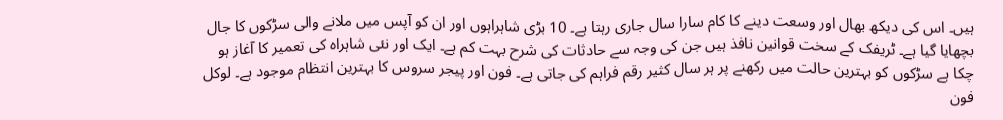ہیں۔ اس کی دیکھ بھال اور وسعت دینے کا کام سارا سال جاری رہتا ہے۔ 10 بڑی شاہراہوں اور ان کو آپس میں ملانے والی سڑکوں کا جال بچھایا گیا ہے۔ ٹریفک کے سخت قوانین نافذ ہیں جن کی وجہ سے حادثات کی شرح بہت کم ہے۔ ایک اور نئی شاہراہ کی تعمیر کا آغاز ہو چکا ہے سڑکوں کو بہترین حالت میں رکھنے پر ہر سال کثیر رقم فراہم کی جاتی ہے۔ فون اور پیجر سروس کا بہترین انتظام موجود ہے۔ لوکل فون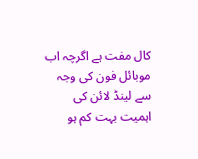کال مفت ہے اگرچہ اب موبائل فون کی وجہ سے لینڈ لائن کی اہمیت بہت کم ہو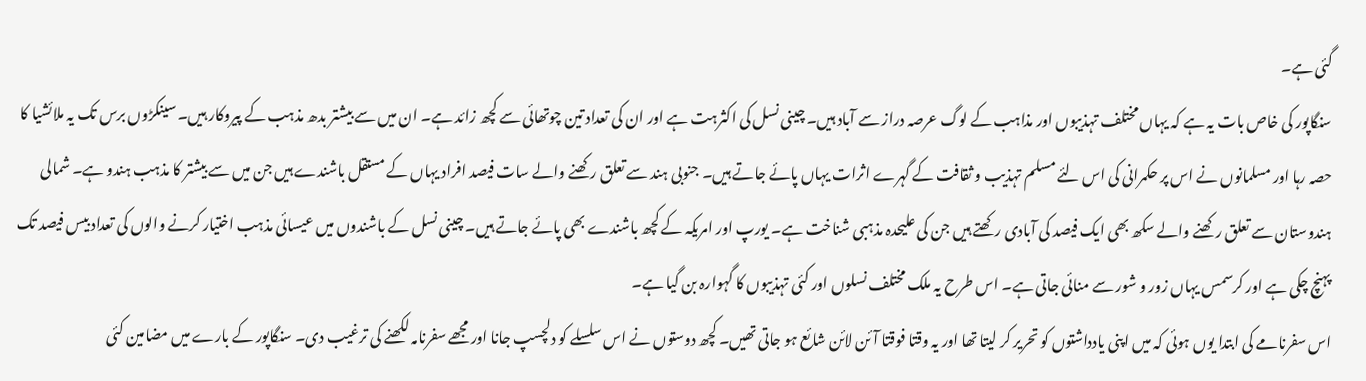گئی ہے۔
سنگاپور کی خاص بات یہ ہے کہ یہاں مختلف تہذیبوں اور مذاہب کے لوگ عرصہ دراز سے آباد ہیں۔ چینی نسل کی اکثرہت ہے اور ان کی تعداد تین چوتھائی سے کچھ زائد ہے۔ ان میں سے بیشتر بدھ مذہب کے پیروکار ہیں۔ سینکڑوں برس تک یہ ملائشیا کا حصہ رہا اور مسلمانوں نے اس پر حکمرانی کی اس لئے مسلم تہذیب و ثقافت کے گہرے اثرات یہاں پائے جاتے ہیں۔ جنوبی ہند سے تعلق رکھنے والے سات فیصد افراد یہاں کے مستقل باشندے ہیں جن میں سے بیشتر کا مذہب ہندو ہے۔ شمالی ہندوستان سے تعلق رکھنے والے سکھ بھی ایک فیصد کی آبادی رکھتے ہیں جن کی علیحدہ مذہبی شناخت ہے۔ یورپ اور امریکہ کے کچھ باشندے بھی پائے جاتے ہیں۔ چینی نسل کے باشندوں میں عیسائی مذہب اختیار کرنے والوں کی تعداد بیس فیصد تک پہنچ چکی ہے اور کرسمس یہاں زور و شور سے منائی جاتی ہے۔ اس طرح یہ ملک مختلف نسلوں اور کئی تہذیبوں کا گہوارہ بن گیا ہے۔
اس سفرنامے کی ابتدا یوں ہوئی کہ میں اپنی یادداشتوں کو تحریر کر لیتا تھا اور یہ وقتا فوقتا آئن لائن شائع ہو جاتی تھیں۔ کچھ دوستوں نے اس سلسلے کو دلچسپ جانا اور مجھے سفرنامہ لکھنے کی ترغیب دی۔ سنگاپور کے بارے میں مضامین کئی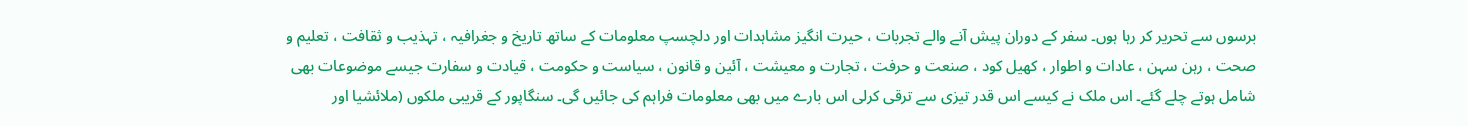برسوں سے تحریر کر رہا ہوں۔ سفر کے دوران پیش آنے والے تجربات ، حیرت انگیز مشاہدات اور دلچسپ معلومات کے ساتھ تاریخ و جغرافیہ ، تہذیب و ثقافت ، تعلیم و صحت ، رہن سہن ، عادات و اطوار ، کھیل کود ، صنعت و حرفت ، تجارت و معیشت ، آئین و قانون ، سیاست و حکومت ، قیادت و سفارت جیسے موضوعات بھی شامل ہوتے چلے گئے۔ اس ملک نے کیسے اس قدر تیزی سے ترقی کرلی اس بارے میں بھی معلومات فراہم کی جائیں گی۔ سنگاپور کے قریبی ملکوں (ملائشیا اور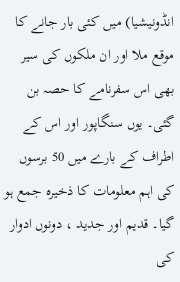انڈونیشیا) میں کئی بار جانے کا موقع ملا اور ان ملکوں کی سیر بھی اس سفرنامے کا حصہ بن گئی۔ یوں سنگاپور اور اس کے اطراف کے بارے میں 50 برسوں کی اہم معلومات کا ذخیرہ جمع ہو گیا۔ قدیم اور جدید ، دونوں ادوار کی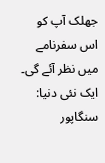جھلک آپ کو اس سفرنامے میں نظر آئے گی۔
ایک نئی دنیا: سنگاپور